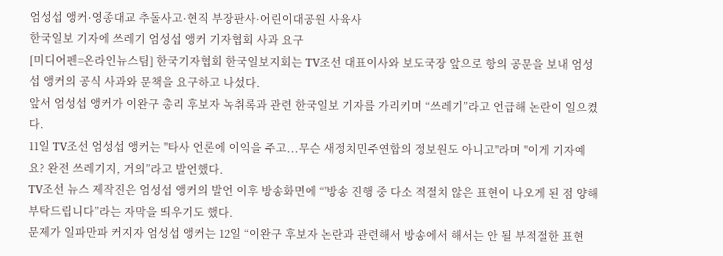엄성섭 앵커·영종대교 추돌사고·현직 부장판사·어린이대공원 사육사
한국일보 기자에 쓰레기 엄성섭 앵커 기자협회 사과 요구
[미디어펜=온라인뉴스팀] 한국기자협회 한국일보지회는 TV조선 대표이사와 보도국장 앞으로 항의 공문을 보내 엄성섭 앵커의 공식 사과와 문책을 요구하고 나섰다.
앞서 엄성섭 앵커가 이완구 총리 후보자 녹취록과 관련 한국일보 기자를 가리키며 “쓰레기”라고 언급해 논란이 일으켰다.
11일 TV조선 엄성섭 앵커는 "타사 언론에 이익을 주고...무슨 새정치민주연합의 정보원도 아니고"라며 "이게 기자예요? 완전 쓰레기지, 거의”라고 발언했다.
TV조선 뉴스 제작진은 엄성섭 앵커의 발언 이후 방송화면에 “'방송 진행 중 다소 적절치 않은 표현이 나오게 된 점 양해 부탁드립니다”라는 자막을 띄우기도 했다.
문제가 일파만파 커지자 엄성섭 앵커는 12일 “이완구 후보자 논란과 관련해서 방송에서 해서는 안 될 부적절한 표현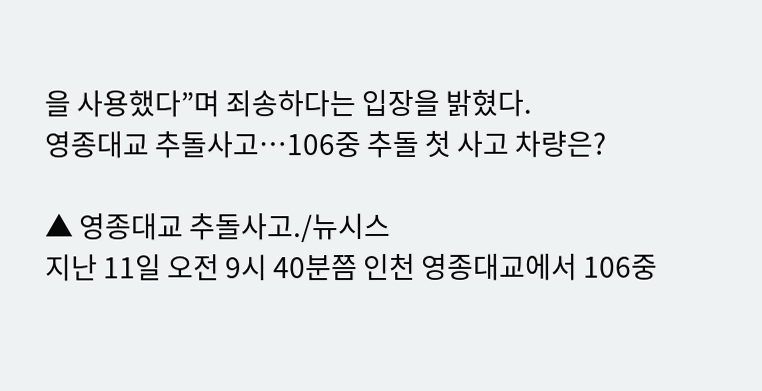을 사용했다”며 죄송하다는 입장을 밝혔다.
영종대교 추돌사고…106중 추돌 첫 사고 차량은?

▲ 영종대교 추돌사고./뉴시스
지난 11일 오전 9시 40분쯤 인천 영종대교에서 106중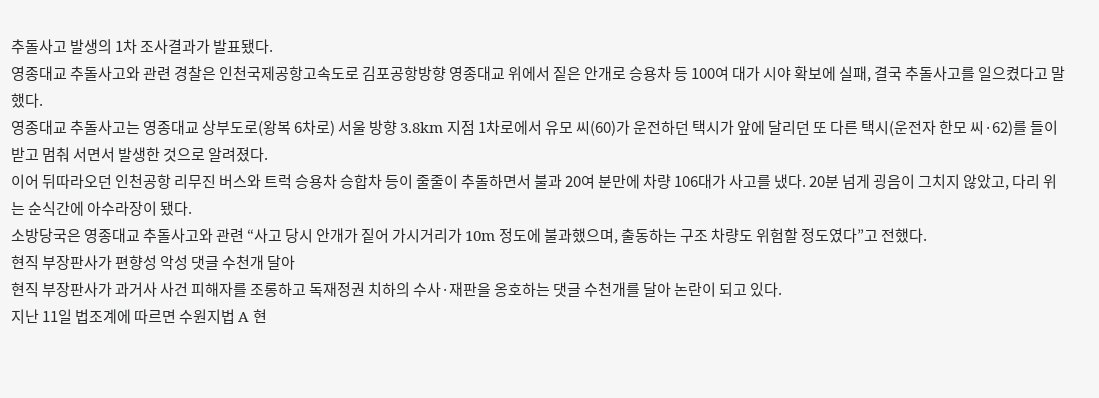추돌사고 발생의 1차 조사결과가 발표됐다.
영종대교 추돌사고와 관련 경찰은 인천국제공항고속도로 김포공항방향 영종대교 위에서 짙은 안개로 승용차 등 100여 대가 시야 확보에 실패, 결국 추돌사고를 일으켰다고 말했다.
영종대교 추돌사고는 영종대교 상부도로(왕복 6차로) 서울 방향 3.8km 지점 1차로에서 유모 씨(60)가 운전하던 택시가 앞에 달리던 또 다른 택시(운전자 한모 씨·62)를 들이받고 멈춰 서면서 발생한 것으로 알려졌다.
이어 뒤따라오던 인천공항 리무진 버스와 트럭 승용차 승합차 등이 줄줄이 추돌하면서 불과 20여 분만에 차량 106대가 사고를 냈다. 20분 넘게 굉음이 그치지 않았고, 다리 위는 순식간에 아수라장이 됐다.
소방당국은 영종대교 추돌사고와 관련 “사고 당시 안개가 짙어 가시거리가 10m 정도에 불과했으며, 출동하는 구조 차량도 위험할 정도였다”고 전했다.
현직 부장판사가 편향성 악성 댓글 수천개 달아
현직 부장판사가 과거사 사건 피해자를 조롱하고 독재정권 치하의 수사·재판을 옹호하는 댓글 수천개를 달아 논란이 되고 있다.
지난 11일 법조계에 따르면 수원지법 A 현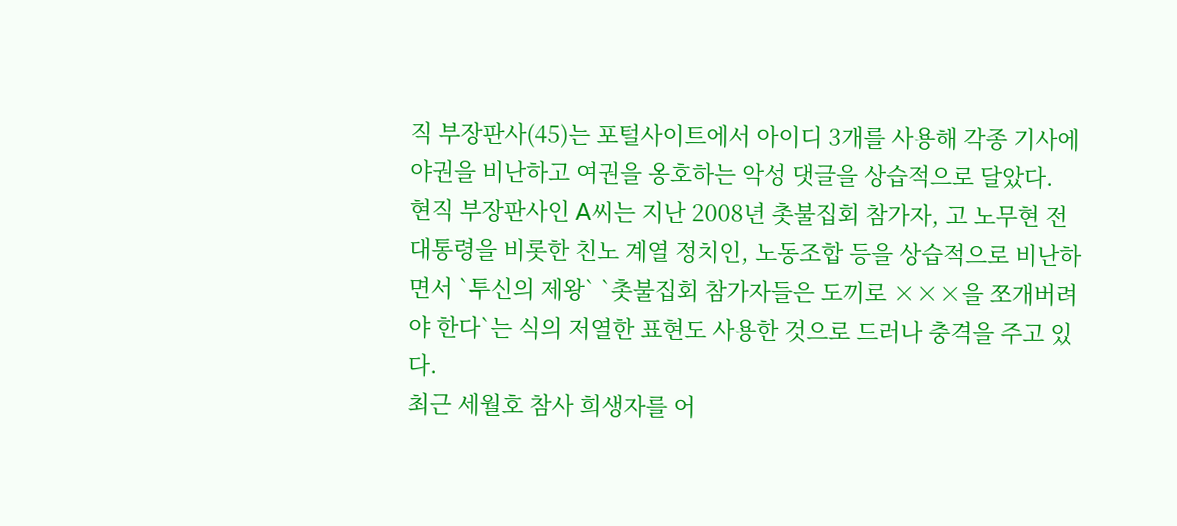직 부장판사(45)는 포털사이트에서 아이디 3개를 사용해 각종 기사에 야권을 비난하고 여권을 옹호하는 악성 댓글을 상습적으로 달았다.
현직 부장판사인 A씨는 지난 2008년 촛불집회 참가자, 고 노무현 전 대통령을 비롯한 친노 계열 정치인, 노동조합 등을 상습적으로 비난하면서 `투신의 제왕` `촛불집회 참가자들은 도끼로 ×××을 쪼개버려야 한다`는 식의 저열한 표현도 사용한 것으로 드러나 충격을 주고 있다.
최근 세월호 참사 희생자를 어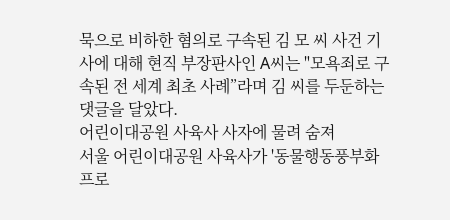묵으로 비하한 혐의로 구속된 김 모 씨 사건 기사에 대해 현직 부장판사인 A씨는 "모욕죄로 구속된 전 세계 최초 사례”라며 김 씨를 두둔하는 댓글을 달았다.
어린이대공원 사육사 사자에 물려 숨져
서울 어린이대공원 사육사가 '동물행동풍부화 프로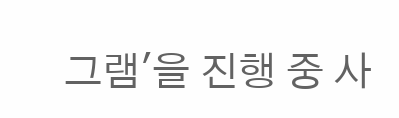그램'을 진행 중 사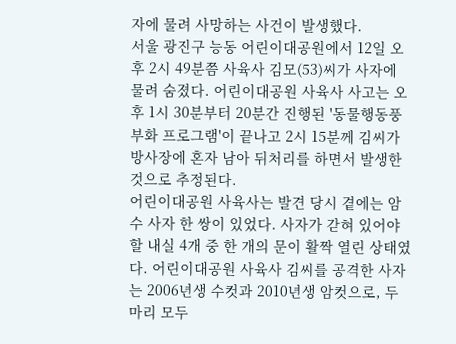자에 물려 사망하는 사건이 발생했다.
서울 광진구 능동 어린이대공원에서 12일 오후 2시 49분쯤 사육사 김모(53)씨가 사자에 물려 숨졌다. 어린이대공원 사육사 사고는 오후 1시 30분부터 20분간 진행된 '동물행동풍부화 프로그램'이 끝나고 2시 15분께 김씨가 방사장에 혼자 남아 뒤처리를 하면서 발생한 것으로 추정된다.
어린이대공원 사육사는 발견 당시 곁에는 암수 사자 한 쌍이 있었다. 사자가 갇혀 있어야 할 내실 4개 중 한 개의 문이 활짝 열린 상태였다. 어린이대공원 사육사 김씨를 공격한 사자는 2006년생 수컷과 2010년생 암컷으로, 두 마리 모두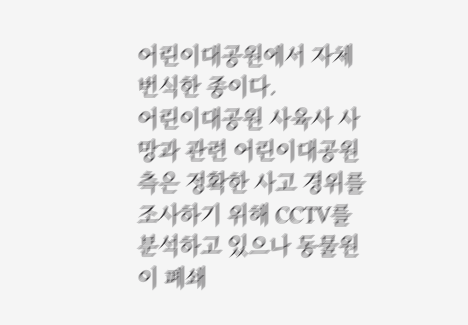어린이대공원에서 자체 번식한 종이다.
어린이대공원 사육사 사망과 관련 어린이대공원 측은 정확한 사고 경위를 조사하기 위해 CCTV를 분석하고 있으나 동물원이 폐쇄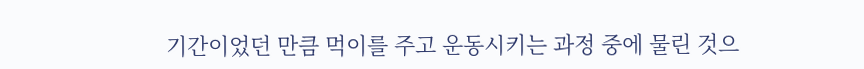기간이었던 만큼 먹이를 주고 운동시키는 과정 중에 물린 것으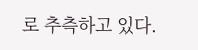로 추측하고 있다.